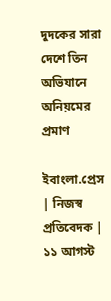দুদকের সারা দেশে তিন অভিযানে অনিয়মের প্রমাণ

ইবাংলা.প্রেস | নিজস্ব প্রতিবেদক | ১১ আগস্ট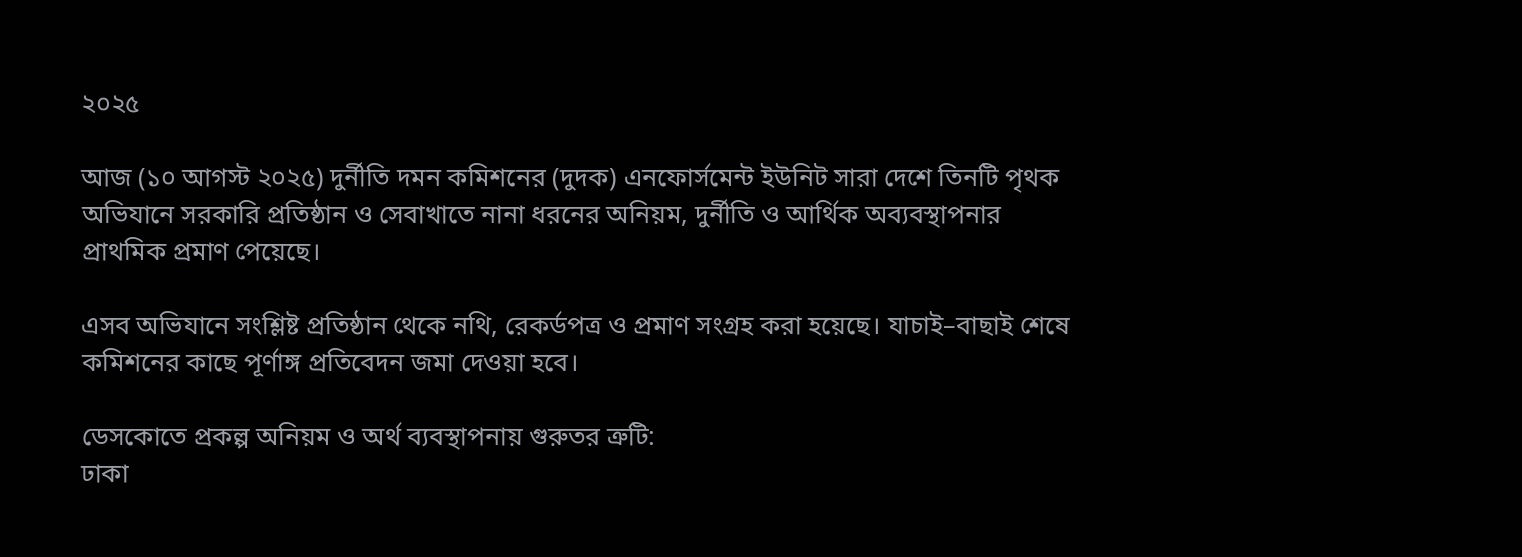২০২৫

আজ (১০ আগস্ট ২০২৫) দুর্নীতি দমন কমিশনের (দুদক) এনফোর্সমেন্ট ইউনিট সারা দেশে তিনটি পৃথক অভিযানে সরকারি প্রতিষ্ঠান ও সেবাখাতে নানা ধরনের অনিয়ম, দুর্নীতি ও আর্থিক অব্যবস্থাপনার প্রাথমিক প্রমাণ পেয়েছে।

এসব অভিযানে সংশ্লিষ্ট প্রতিষ্ঠান থেকে নথি, রেকর্ডপত্র ও প্রমাণ সংগ্রহ করা হয়েছে। যাচাই–বাছাই শেষে কমিশনের কাছে পূর্ণাঙ্গ প্রতিবেদন জমা দেওয়া হবে।

ডেসকোতে প্রকল্প অনিয়ম ও অর্থ ব্যবস্থাপনায় গুরুতর ত্রুটি:
ঢাকা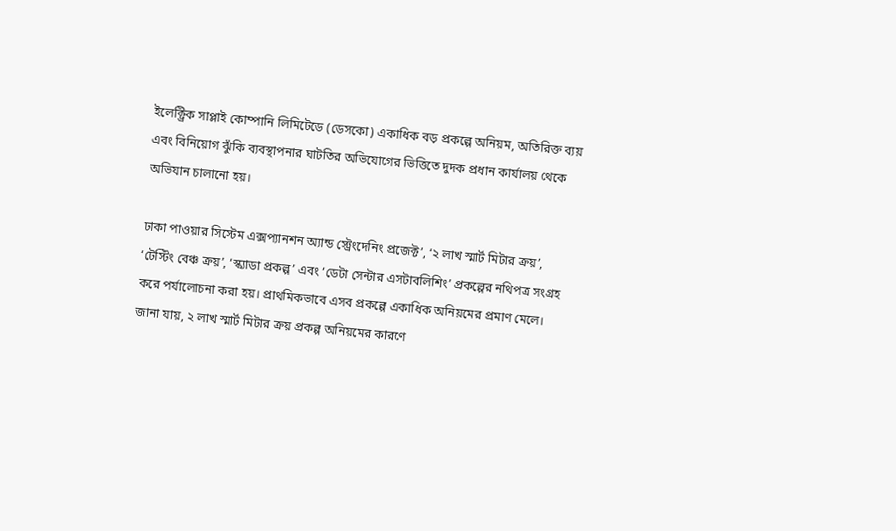ইলেক্ট্রিক সাপ্লাই কোম্পানি লিমিটেডে (ডেসকো) একাধিক বড় প্রকল্পে অনিয়ম, অতিরিক্ত ব্যয় এবং বিনিয়োগ ঝুঁকি ব্যবস্থাপনার ঘাটতির অভিযোগের ভিত্তিতে দুদক প্রধান কার্যালয় থেকে অভিযান চালানো হয়।

ঢাকা পাওয়ার সিস্টেম এক্সপ্যানশন অ্যান্ড স্ট্রেংদেনিং প্রজেক্ট’, ‘২ লাখ স্মার্ট মিটার ক্রয়’, ‘টেস্টিং বেঞ্চ ক্রয়’, ‘স্ক্যাডা প্রকল্প’ এবং ‘ডেটা সেন্টার এসটাবলিশিং’ প্রকল্পের নথিপত্র সংগ্রহ করে পর্যালোচনা করা হয়। প্রাথমিকভাবে এসব প্রকল্পে একাধিক অনিয়মের প্রমাণ মেলে। জানা যায়, ২ লাখ স্মার্ট মিটার ক্রয় প্রকল্প অনিয়মের কারণে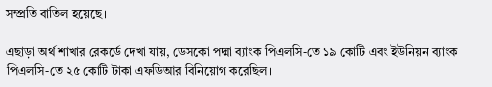সম্প্রতি বাতিল হয়েছে।

এছাড়া অর্থ শাখার রেকর্ডে দেখা যায়, ডেসকো পদ্মা ব্যাংক পিএলসি-তে ১৯ কোটি এবং ইউনিয়ন ব্যাংক পিএলসি-তে ২৫ কোটি টাকা এফডিআর বিনিয়োগ করেছিল।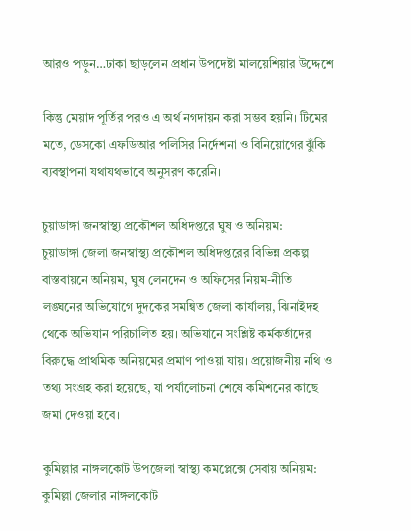আরও পড়ুন…ঢাকা ছাড়লেন প্রধান উপদেষ্টা মালয়েশিয়ার উদ্দেশে

কিন্তু মেয়াদ পূর্তির পরও এ অর্থ নগদায়ন করা সম্ভব হয়নি। টিমের মতে, ডেসকো এফডিআর পলিসির নির্দেশনা ও বিনিয়োগের ঝুঁকি ব্যবস্থাপনা যথাযথভাবে অনুসরণ করেনি।

চুয়াডাঙ্গা জনস্বাস্থ্য প্রকৌশল অধিদপ্তরে ঘুষ ও অনিয়ম:
চুয়াডাঙ্গা জেলা জনস্বাস্থ্য প্রকৌশল অধিদপ্তরের বিভিন্ন প্রকল্প বাস্তবায়নে অনিয়ম, ঘুষ লেনদেন ও অফিসের নিয়ম-নীতি লঙ্ঘনের অভিযোগে দুদকের সমন্বিত জেলা কার্যালয়, ঝিনাইদহ থেকে অভিযান পরিচালিত হয়। অভিযানে সংশ্লিষ্ট কর্মকর্তাদের বিরুদ্ধে প্রাথমিক অনিয়মের প্রমাণ পাওয়া যায়। প্রয়োজনীয় নথি ও তথ্য সংগ্রহ করা হয়েছে, যা পর্যালোচনা শেষে কমিশনের কাছে জমা দেওয়া হবে।

কুমিল্লার নাঙ্গলকোট উপজেলা স্বাস্থ্য কমপ্লেক্সে সেবায় অনিয়ম:
কুমিল্লা জেলার নাঙ্গলকোট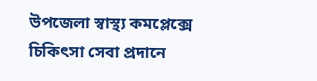উপজেলা স্বাস্থ্য কমপ্লেক্সে চিকিৎসা সেবা প্রদানে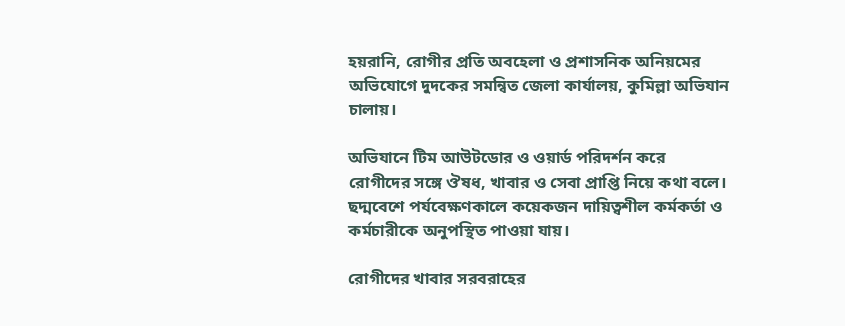হয়রানি, রোগীর প্রতি অবহেলা ও প্রশাসনিক অনিয়মের অভিযোগে দুদকের সমন্বিত জেলা কার্যালয়, কুমিল্লা অভিযান চালায়।

অভিযানে টিম আউটডোর ও ওয়ার্ড পরিদর্শন করে রোগীদের সঙ্গে ঔষধ, খাবার ও সেবা প্রাপ্তি নিয়ে কথা বলে। ছদ্মবেশে পর্যবেক্ষণকালে কয়েকজন দায়িত্বশীল কর্মকর্তা ও কর্মচারীকে অনুপস্থিত পাওয়া যায়।

রোগীদের খাবার সরবরাহের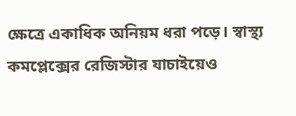ক্ষেত্রে একাধিক অনিয়ম ধরা পড়ে। স্বাস্থ্য কমপ্লেক্সের রেজিস্টার যাচাইয়েও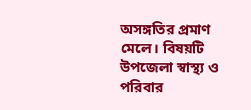অসঙ্গতির প্রমাণ মেলে। বিষয়টি উপজেলা স্বাস্থ্য ও পরিবার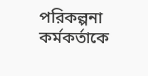পরিকল্পনা কর্মকর্তাকে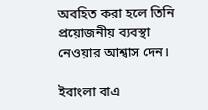অবহিত করা হলে তিনি প্রয়োজনীয় ব্যবস্থা নেওয়ার আশ্বাস দেন।

ইবাংলা বাএ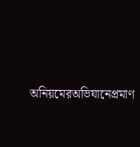অনিয়মেরঅভিযানেপ্রমাণ